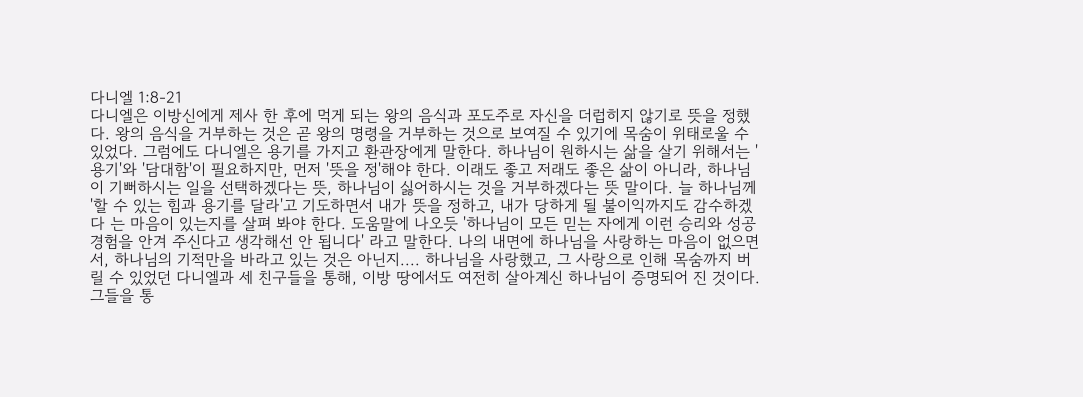다니엘 1:8-21
다니엘은 이방신에게 제사 한 후에 먹게 되는 왕의 음식과 포도주로 자신을 더럽히지 않기로 뜻을 정했다. 왕의 음식을 거부하는 것은 곧 왕의 명령을 거부하는 것으로 보여질 수 있기에 목숨이 위태로울 수 있었다. 그럼에도 다니엘은 용기를 가지고 환관장에게 말한다. 하나님이 원하시는 삶을 살기 위해서는 '용기'와 '담대함'이 필요하지만, 먼저 '뜻을 정'해야 한다. 이래도 좋고 저래도 좋은 삶이 아니라, 하나님이 기뻐하시는 일을 선택하겠다는 뜻, 하나님이 싫어하시는 것을 거부하겠다는 뜻 말이다. 늘 하나님께 '할 수 있는 힘과 용기를 달라'고 기도하면서 내가 뜻을 정하고, 내가 당하게 될 불이익까지도 감수하겠다 는 마음이 있는지를 살펴 봐야 한다. 도움말에 나오듯 '하나님이 모든 믿는 자에게 이런 승리와 성공 경험을 안겨 주신다고 생각해선 안 됩니다' 라고 말한다. 나의 내면에 하나님을 사랑하는 마음이 없으면서, 하나님의 기적만을 바라고 있는 것은 아닌지.... 하나님을 사랑했고, 그 사랑으로 인해 목숨까지 버릴 수 있었던 다니엘과 세 친구들을 통해, 이방 땅에서도 여전히 살아계신 하나님이 증명되어 진 것이다. 그들을 통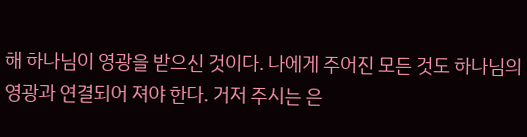해 하나님이 영광을 받으신 것이다. 나에게 주어진 모든 것도 하나님의 영광과 연결되어 져야 한다. 거저 주시는 은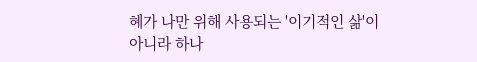혜가 나만 위해 사용되는 '이기적인 삶'이 아니라 하나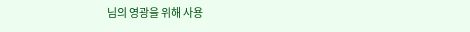님의 영광을 위해 사용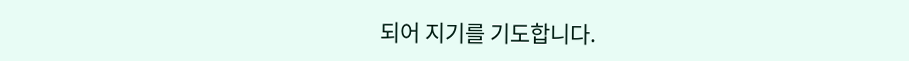되어 지기를 기도합니다.